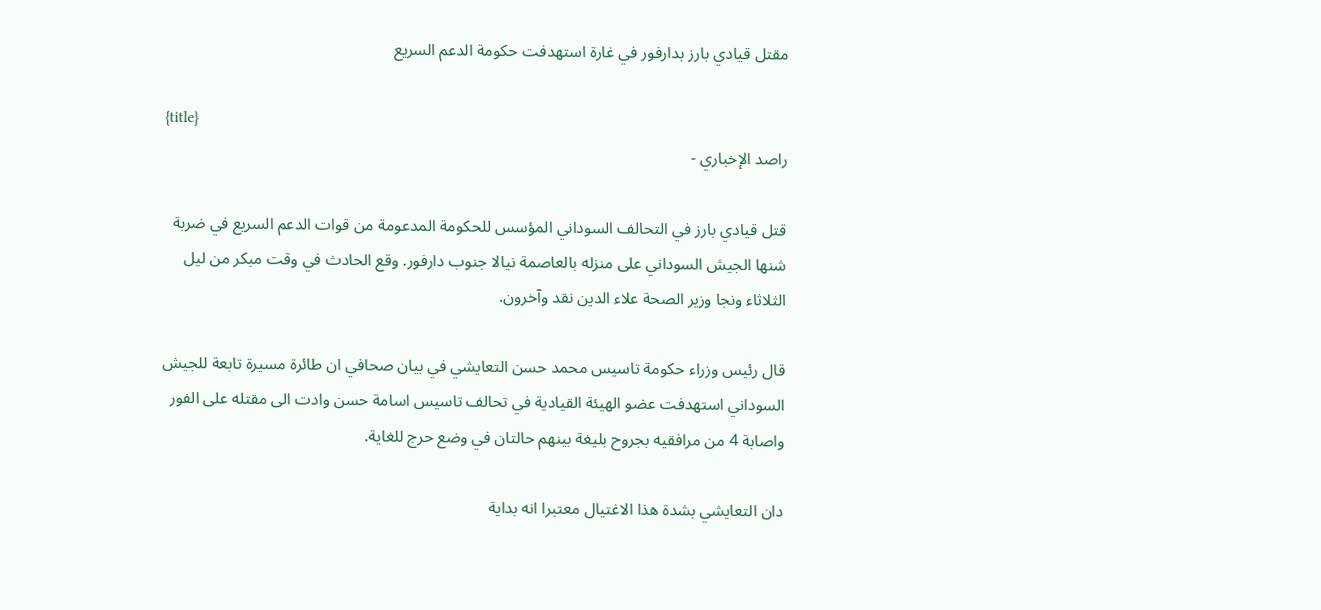مقتل قيادي بارز بدارفور في غارة استهدفت حكومة الدعم السريع

{title}
راصد الإخباري -

قتل قيادي بارز في التحالف السوداني المؤسس للحكومة المدعومة من قوات الدعم السريع في ضربة شنها الجيش السوداني على منزله بالعاصمة نيالا جنوب دارفور. وقع الحادث في وقت مبكر من ليل الثلاثاء ونجا وزير الصحة علاء الدين نقد وآخرون.

قال رئيس وزراء حكومة تاسيس محمد حسن التعايشي في بيان صحافي ان طائرة مسيرة تابعة للجيش السوداني استهدفت عضو الهيئة القيادية في تحالف تاسيس اسامة حسن وادت الى مقتله على الفور واصابة 4 من مرافقيه بجروح بليغة بينهم حالتان في وضع حرج للغاية.

دان التعايشي بشدة هذا الاغتيال معتبرا انه بداية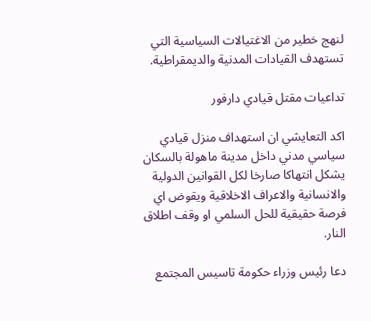لنهج خطير من الاغتيالات السياسية التي تستهدف القيادات المدنية والديمقراطية.

تداعيات مقتل قيادي دارفور

اكد التعايشي ان استهداف منزل قيادي سياسي مدني داخل مدينة ماهولة بالسكان يشكل انتهاكا صارخا لكل القوانين الدولية والانسانية والاعراف الاخلاقية ويقوض اي فرصة حقيقية للحل السلمي او وقف اطلاق النار.

دعا رئيس وزراء حكومة تاسيس المجتمع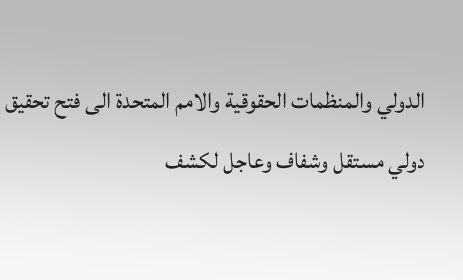الدولي والمنظمات الحقوقية والامم المتحدة الى فتح تحقيق دولي مستقل وشفاف وعاجل لكشف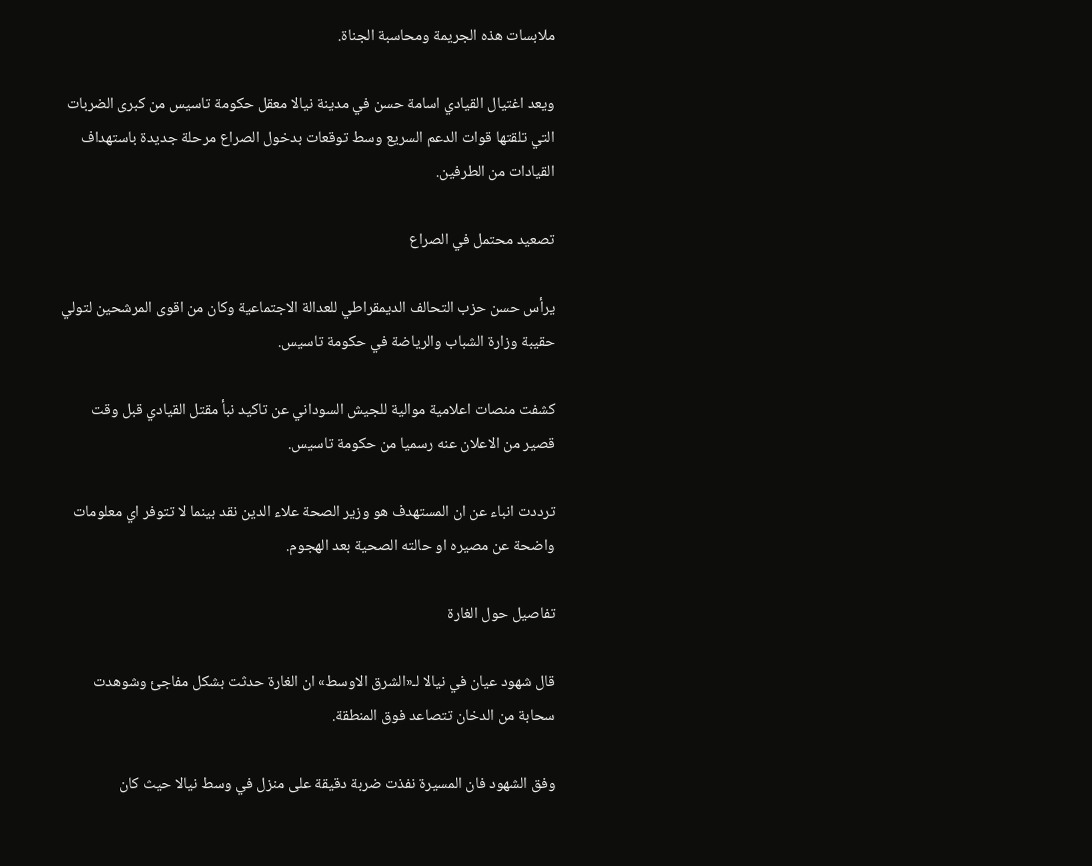ملابسات هذه الجريمة ومحاسبة الجناة.

ويعد اغتيال القيادي اسامة حسن في مدينة نيالا معقل حكومة تاسيس من كبرى الضربات التي تلقتها قوات الدعم السريع وسط توقعات بدخول الصراع مرحلة جديدة باستهداف القيادات من الطرفين.

تصعيد محتمل في الصراع

يرأس حسن حزب التحالف الديمقراطي للعدالة الاجتماعية وكان من اقوى المرشحين لتولي حقيبة وزارة الشباب والرياضة في حكومة تاسيس.

كشفت منصات اعلامية موالية للجيش السوداني عن تاكيد نبأ مقتل القيادي قبل وقت قصير من الاعلان عنه رسميا من حكومة تاسيس.

ترددت انباء عن ان المستهدف هو وزير الصحة علاء الدين نقد بينما لا تتوفر اي معلومات واضحة عن مصيره او حالته الصحية بعد الهجوم.

تفاصيل حول الغارة

قال شهود عيان في نيالا لـ«الشرق الاوسط» ان الغارة حدثت بشكل مفاجئ وشوهدت سحابة من الدخان تتصاعد فوق المنطقة.

وفق الشهود فان المسيرة نفذت ضربة دقيقة على منزل في وسط نيالا حيث كان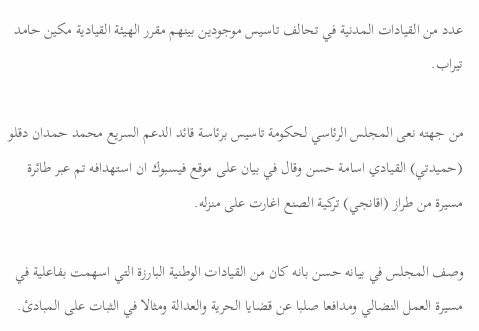عدد من القيادات المدنية في تحالف تاسيس موجودين بينهم مقرر الهيئة القيادية مكين حامد تيراب.

من جهته نعى المجلس الرئاسي لحكومة تاسيس برئاسة قائد الدعم السريع محمد حمدان دقلو (حميدتي) القيادي اسامة حسن وقال في بيان على موقع فيسبوك ان استهدافه تم عبر طائرة مسيرة من طراز (اقانجي) تركية الصنع اغارت على منزله.

وصف المجلس في بيانه حسن بانه كان من القيادات الوطنية البارزة التي اسهمت بفاعلية في مسيرة العمل النضالي ومدافعا صلبا عن قضايا الحرية والعدالة ومثالا في الثبات على المبادئ.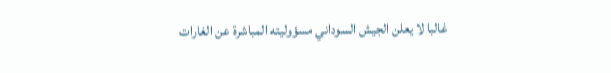غالبا لا يعلن الجيش السوداني مسؤوليته المباشرة عن الغارات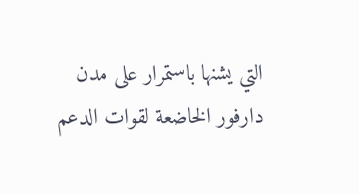التي يشنها باستمرار على مدن دارفور الخاضعة لقوات الدعم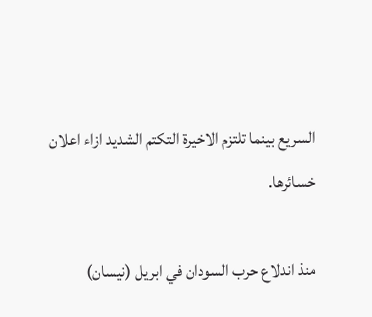السريع بينما تلتزم الاخيرة التكتم الشديد ازاء اعلان خسائرها.

منذ اندلاع حرب السودان في ابريل (نيسان)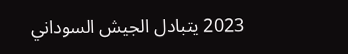2023 يتبادل الجيش السوداني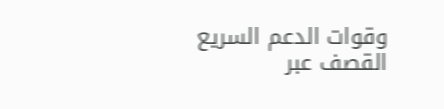وقوات الدعم السريع القصف عبر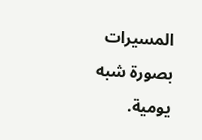المسيرات بصورة شبه يومية.